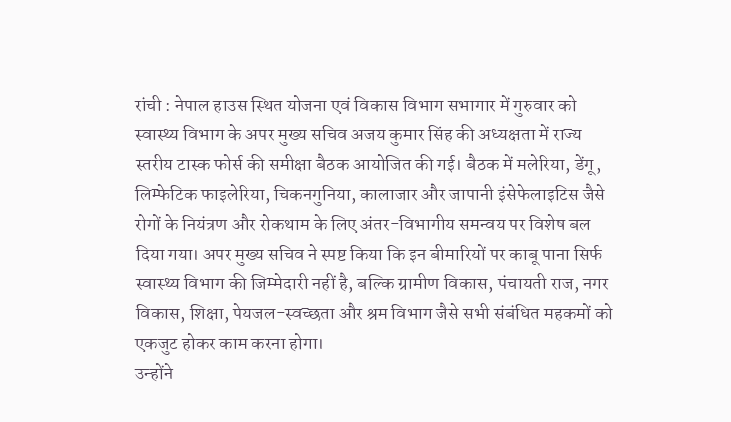रांची : नेपाल हाउस स्थित योजना एवं विकास विभाग सभागार में गुरुवार को स्वास्थ्य विभाग के अपर मुख्य सचिव अजय कुमार सिंह की अध्यक्षता में राज्य स्तरीय टास्क फोर्स की समीक्षा बैठक आयोजित की गई। बैठक में मलेरिया, डेंगू, लिम्फेटिक फाइलेरिया, चिकनगुनिया, कालाजार और जापानी इंसेफेलाइटिस जैसे रोगों के नियंत्रण और रोकथाम के लिए अंतर-विभागीय समन्वय पर विशेष बल दिया गया। अपर मुख्य सचिव ने स्पष्ट किया कि इन बीमारियों पर काबू पाना सिर्फ स्वास्थ्य विभाग की जिम्मेदारी नहीं है, बल्कि ग्रामीण विकास, पंचायती राज, नगर विकास, शिक्षा, पेयजल-स्वच्छता और श्रम विभाग जैसे सभी संबंधित महकमों को एकजुट होकर काम करना होगा।
उन्होंने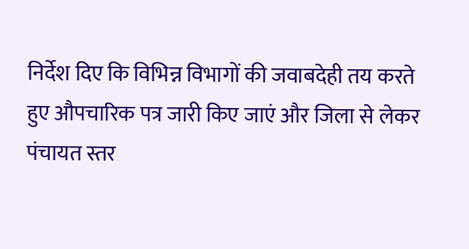निर्देश दिए कि विभिन्न विभागों की जवाबदेही तय करते हुए औपचारिक पत्र जारी किए जाएं और जिला से लेकर पंचायत स्तर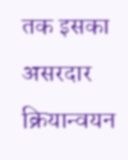तक इसका असरदार क्रियान्वयन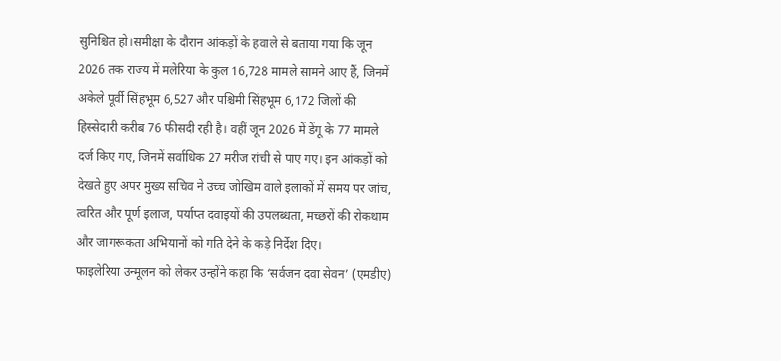सुनिश्चित हो।समीक्षा के दौरान आंकड़ों के हवाले से बताया गया कि जून 2026 तक राज्य में मलेरिया के कुल 16,728 मामले सामने आए हैं, जिनमें अकेले पूर्वी सिंहभूम 6,527 और पश्चिमी सिंहभूम 6,172 जिलों की हिस्सेदारी करीब 76 फीसदी रही है। वहीं जून 2026 में डेंगू के 77 मामले दर्ज किए गए, जिनमें सर्वाधिक 27 मरीज रांची से पाए गए। इन आंकड़ों को देखते हुए अपर मुख्य सचिव ने उच्च जोखिम वाले इलाकों में समय पर जांच, त्वरित और पूर्ण इलाज, पर्याप्त दवाइयों की उपलब्धता, मच्छरों की रोकथाम और जागरूकता अभियानों को गति देने के कड़े निर्देश दिए।
फाइलेरिया उन्मूलन को लेकर उन्होंने कहा कि ‘सर्वजन दवा सेवन’ (एमडीए)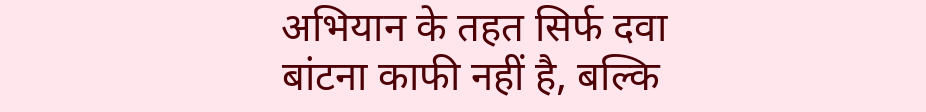अभियान के तहत सिर्फ दवा बांटना काफी नहीं है, बल्कि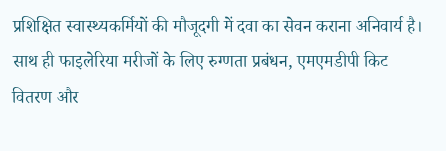प्रशिक्षित स्वास्थ्यकर्मियों की मौजूदगी में दवा का सेवन कराना अनिवार्य है। साथ ही फाइलेरिया मरीजों के लिए रुग्णता प्रबंधन, एमएमडीपी किट वितरण और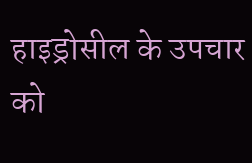हाइड्रोसील के उपचार को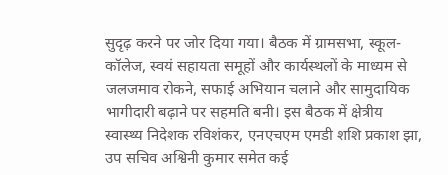सुदृढ़ करने पर जोर दिया गया। बैठक में ग्रामसभा, स्कूल-कॉलेज, स्वयं सहायता समूहों और कार्यस्थलों के माध्यम से जलजमाव रोकने, सफाई अभियान चलाने और सामुदायिक भागीदारी बढ़ाने पर सहमति बनी। इस बैठक में क्षेत्रीय स्वास्थ्य निदेशक रविशंकर, एनएचएम एमडी शशि प्रकाश झा, उप सचिव अश्विनी कुमार समेत कई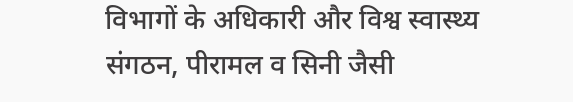विभागों के अधिकारी और विश्व स्वास्थ्य संगठन, पीरामल व सिनी जैसी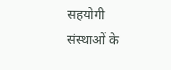सहयोगी संस्थाओं के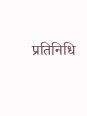प्रतिनिधि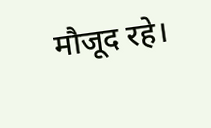मौजूद रहे।